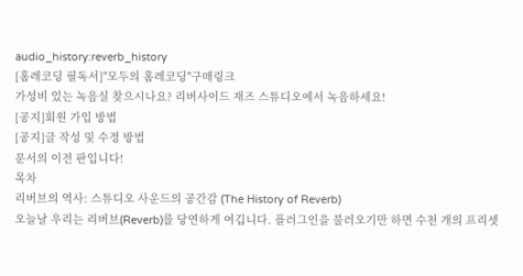audio_history:reverb_history
[홈레코딩 필독서]"모두의 홈레코딩"구매링크
가성비 있는 녹음실 찾으시나요? 리버사이드 재즈 스튜디오에서 녹음하세요!
[공지]회원 가입 방법
[공지]글 작성 및 수정 방법
문서의 이전 판입니다!
목차
리버브의 역사: 스튜디오 사운드의 공간감 (The History of Reverb)
오늘날 우리는 리버브(Reverb)를 당연하게 여깁니다. 플러그인을 불러오기만 하면 수천 개의 프리셋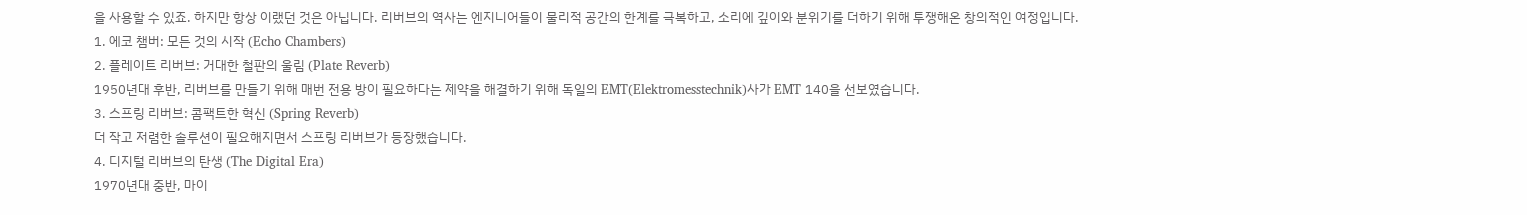을 사용할 수 있죠. 하지만 항상 이랬던 것은 아닙니다. 리버브의 역사는 엔지니어들이 물리적 공간의 한계를 극복하고, 소리에 깊이와 분위기를 더하기 위해 투쟁해온 창의적인 여정입니다.
1. 에코 챔버: 모든 것의 시작 (Echo Chambers)
2. 플레이트 리버브: 거대한 철판의 울림 (Plate Reverb)
1950년대 후반, 리버브를 만들기 위해 매번 전용 방이 필요하다는 제약을 해결하기 위해 독일의 EMT(Elektromesstechnik)사가 EMT 140을 선보였습니다.
3. 스프링 리버브: 콤팩트한 혁신 (Spring Reverb)
더 작고 저렴한 솔루션이 필요해지면서 스프링 리버브가 등장했습니다.
4. 디지털 리버브의 탄생 (The Digital Era)
1970년대 중반, 마이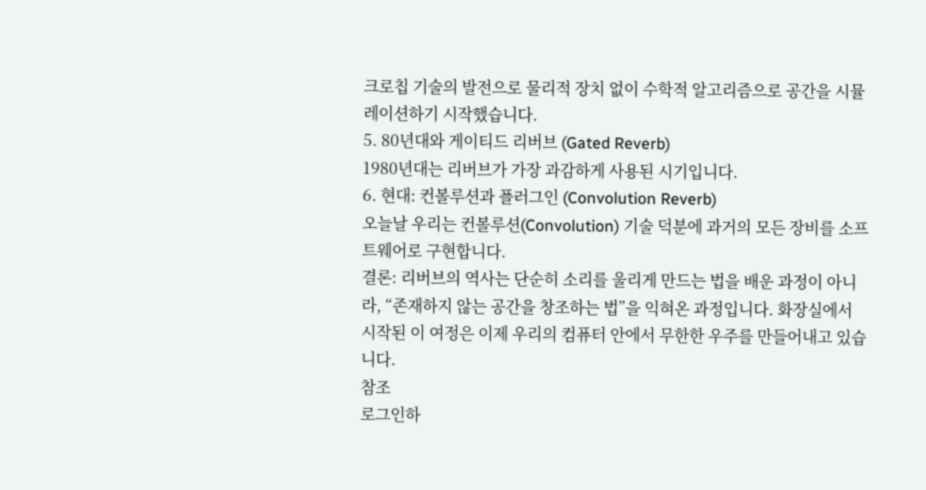크로칩 기술의 발전으로 물리적 장치 없이 수학적 알고리즘으로 공간을 시뮬레이션하기 시작했습니다.
5. 80년대와 게이티드 리버브 (Gated Reverb)
1980년대는 리버브가 가장 과감하게 사용된 시기입니다.
6. 현대: 컨볼루션과 플러그인 (Convolution Reverb)
오늘날 우리는 컨볼루션(Convolution) 기술 덕분에 과거의 모든 장비를 소프트웨어로 구현합니다.
결론: 리버브의 역사는 단순히 소리를 울리게 만드는 법을 배운 과정이 아니라, “존재하지 않는 공간을 창조하는 법”을 익혀온 과정입니다. 화장실에서 시작된 이 여정은 이제 우리의 컴퓨터 안에서 무한한 우주를 만들어내고 있습니다.
참조
로그인하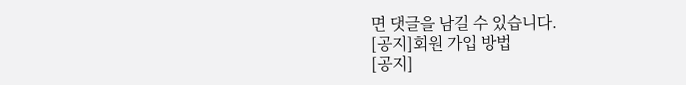면 댓글을 남길 수 있습니다.
[공지]회원 가입 방법
[공지]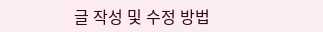글 작성 및 수정 방법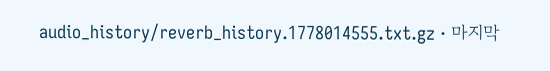audio_history/reverb_history.1778014555.txt.gz · 마지막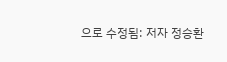으로 수정됨: 저자 정승환